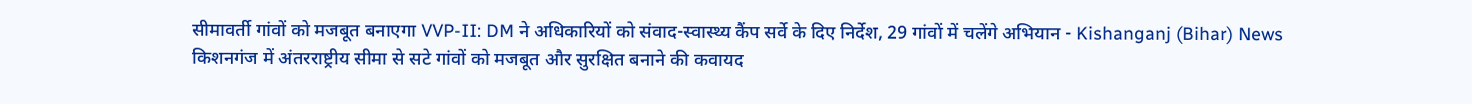सीमावर्ती गांवों को मजबूत बनाएगा VVP-II: DM ने अधिकारियों को संवाद-स्वास्थ्य कैंप सर्वे के दिए निर्देश, 29 गांवों में चलेंगे अभियान - Kishanganj (Bihar) News
किशनगंज में अंतरराष्ट्रीय सीमा से सटे गांवों को मजबूत और सुरक्षित बनाने की कवायद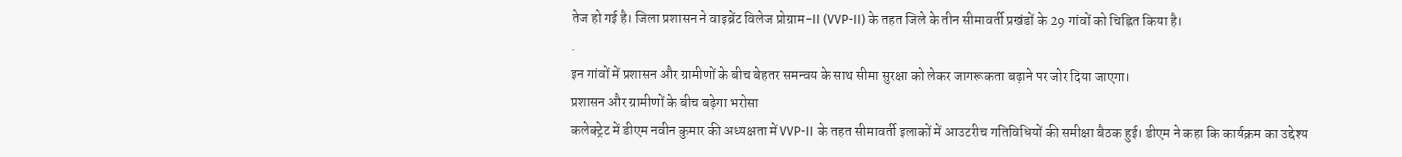तेज हो गई है। जिला प्रशासन ने वाइब्रेंट विलेज प्रोग्राम-II (VVP-II) के तहत जिले के तीन सीमावर्ती प्रखंडों के 29 गांवों को चिह्नित किया है।
.
इन गांवों में प्रशासन और ग्रामीणों के बीच बेहतर समन्वय के साथ सीमा सुरक्षा को लेकर जागरूकता बढ़ाने पर जोर दिया जाएगा।
प्रशासन और ग्रामीणों के बीच बढ़ेगा भरोसा
कलेक्ट्रेट में डीएम नवीन कुमार की अध्यक्षता में VVP-II के तहत सीमावर्ती इलाकों में आउटरीच गतिविधियों की समीक्षा बैठक हुई। डीएम ने कहा कि कार्यक्रम का उद्देश्य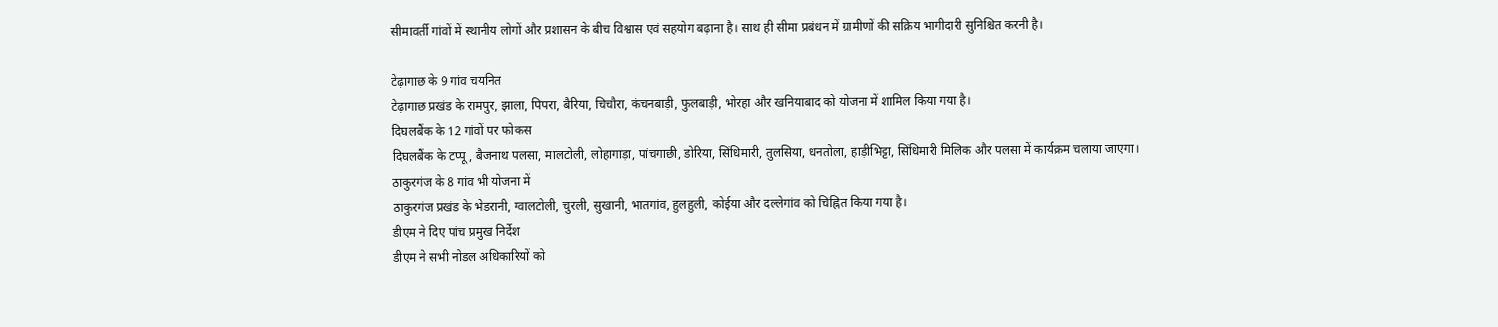सीमावर्ती गांवों में स्थानीय लोगों और प्रशासन के बीच विश्वास एवं सहयोग बढ़ाना है। साथ ही सीमा प्रबंधन में ग्रामीणों की सक्रिय भागीदारी सुनिश्चित करनी है।

टेढ़ागाछ के 9 गांव चयनित
टेढ़ागाछ प्रखंड के रामपुर, झाला, पिपरा, बैरिया, चिचौरा, कंचनबाड़ी, फुलबाड़ी, भोरहा और खनियाबाद को योजना में शामिल किया गया है।
दिघलबैंक के 12 गांवों पर फोकस
दिघलबैंक के टप्पू, बैजनाथ पलसा, मालटोली, लोहागाड़ा, पांचगाछी, डोरिया, सिंधिमारी, तुलसिया, धनतोला, हाड़ीभिट्टा, सिंधिमारी मिलिक और पलसा में कार्यक्रम चलाया जाएगा।
ठाकुरगंज के 8 गांव भी योजना में
ठाकुरगंज प्रखंड के भेडरानी, ग्वालटोली, चुरली, सुखानी, भातगांव, हुलहुली, कोईया और दल्लेगांव को चिह्नित किया गया है।
डीएम ने दिए पांच प्रमुख निर्देश
डीएम ने सभी नोडल अधिकारियों को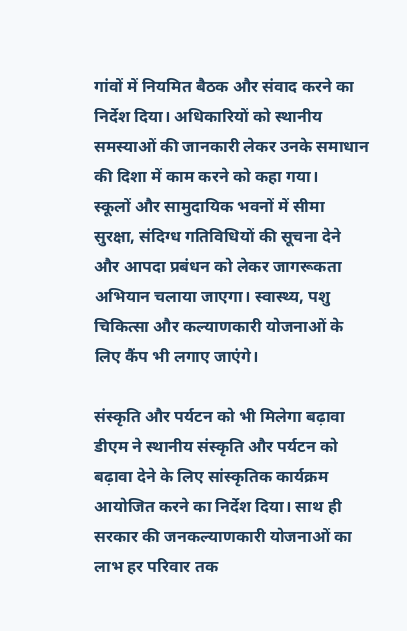गांवों में नियमित बैठक और संवाद करने का निर्देश दिया। अधिकारियों को स्थानीय समस्याओं की जानकारी लेकर उनके समाधान की दिशा में काम करने को कहा गया।
स्कूलों और सामुदायिक भवनों में सीमा सुरक्षा, संदिग्ध गतिविधियों की सूचना देने और आपदा प्रबंधन को लेकर जागरूकता अभियान चलाया जाएगा। स्वास्थ्य, पशु चिकित्सा और कल्याणकारी योजनाओं के लिए कैंप भी लगाए जाएंगे।

संस्कृति और पर्यटन को भी मिलेगा बढ़ावा
डीएम ने स्थानीय संस्कृति और पर्यटन को बढ़ावा देने के लिए सांस्कृतिक कार्यक्रम आयोजित करने का निर्देश दिया। साथ ही सरकार की जनकल्याणकारी योजनाओं का लाभ हर परिवार तक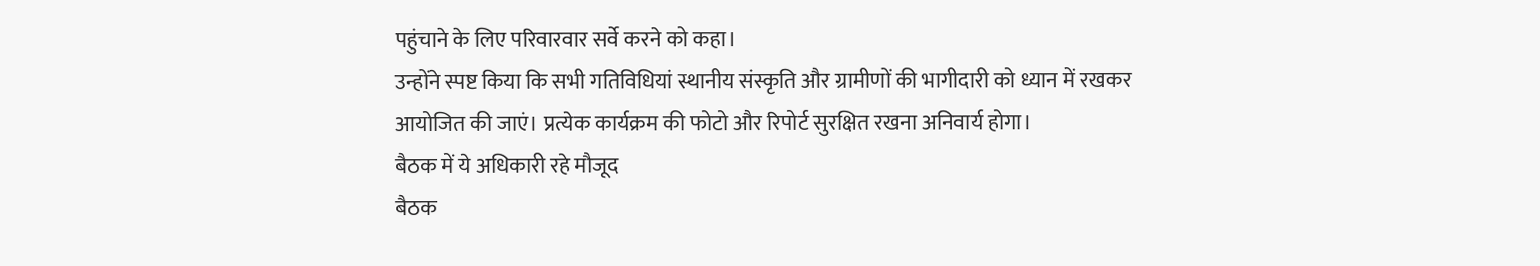पहुंचाने के लिए परिवारवार सर्वे करने को कहा।
उन्होंने स्पष्ट किया कि सभी गतिविधियां स्थानीय संस्कृति और ग्रामीणों की भागीदारी को ध्यान में रखकर आयोजित की जाएं। प्रत्येक कार्यक्रम की फोटो और रिपोर्ट सुरक्षित रखना अनिवार्य होगा।
बैठक में ये अधिकारी रहे मौजूद
बैठक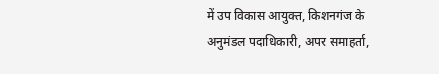में उप विकास आयुक्त, किशनगंज के अनुमंडल पदाधिकारी, अपर समाहर्ता,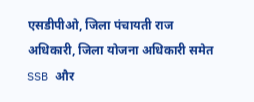एसडीपीओ, जिला पंचायती राज अधिकारी, जिला योजना अधिकारी समेत SSB और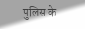पुलिस के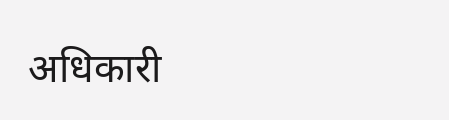अधिकारी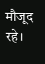मौजूद रहे।